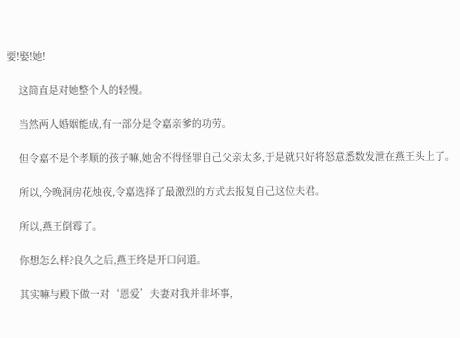要!娶!她!

    这简直是对她整个人的轻慢。

    当然两人婚姻能成,有一部分是令嘉亲爹的功劳。

    但令嘉不是个孝顺的孩子嘛,她舍不得怪罪自己父亲太多,于是就只好将怒意悉数发泄在燕王头上了。

    所以,今晚洞房花烛夜,令嘉选择了最激烈的方式去报复自己这位夫君。

    所以,燕王倒霉了。

    你想怎么样?良久之后,燕王终是开口问道。

    其实嘛与殿下做一对‘恩爱’夫妻对我并非坏事,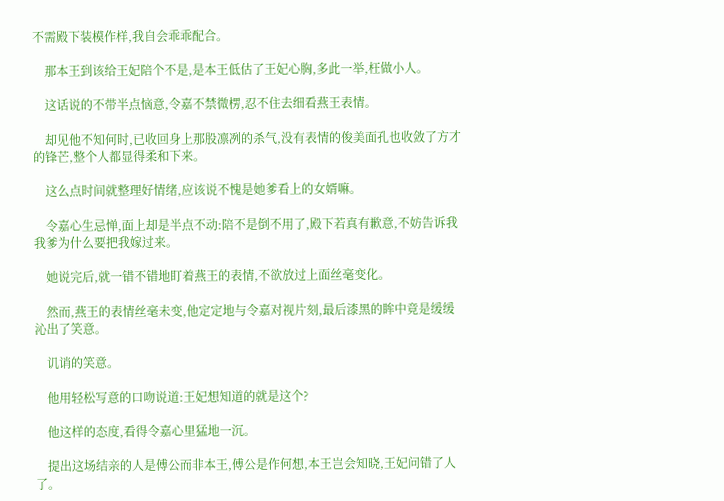不需殿下装模作样,我自会乖乖配合。

    那本王到该给王妃陪个不是,是本王低估了王妃心胸,多此一举,枉做小人。

    这话说的不带半点恼意,令嘉不禁微楞,忍不住去细看燕王表情。

    却见他不知何时,已收回身上那股凛冽的杀气,没有表情的俊美面孔也收敛了方才的锋芒,整个人都显得柔和下来。

    这么点时间就整理好情绪,应该说不愧是她爹看上的女婿嘛。

    令嘉心生忌惮,面上却是半点不动:陪不是倒不用了,殿下若真有歉意,不妨告诉我我爹为什么要把我嫁过来。

    她说完后,就一错不错地盯着燕王的表情,不欲放过上面丝毫变化。

    然而,燕王的表情丝毫未变,他定定地与令嘉对视片刻,最后漆黑的眸中竟是缓缓沁出了笑意。

    讥诮的笑意。

    他用轻松写意的口吻说道:王妃想知道的就是这个?

    他这样的态度,看得令嘉心里猛地一沉。

    提出这场结亲的人是傅公而非本王,傅公是作何想,本王岂会知晓,王妃问错了人了。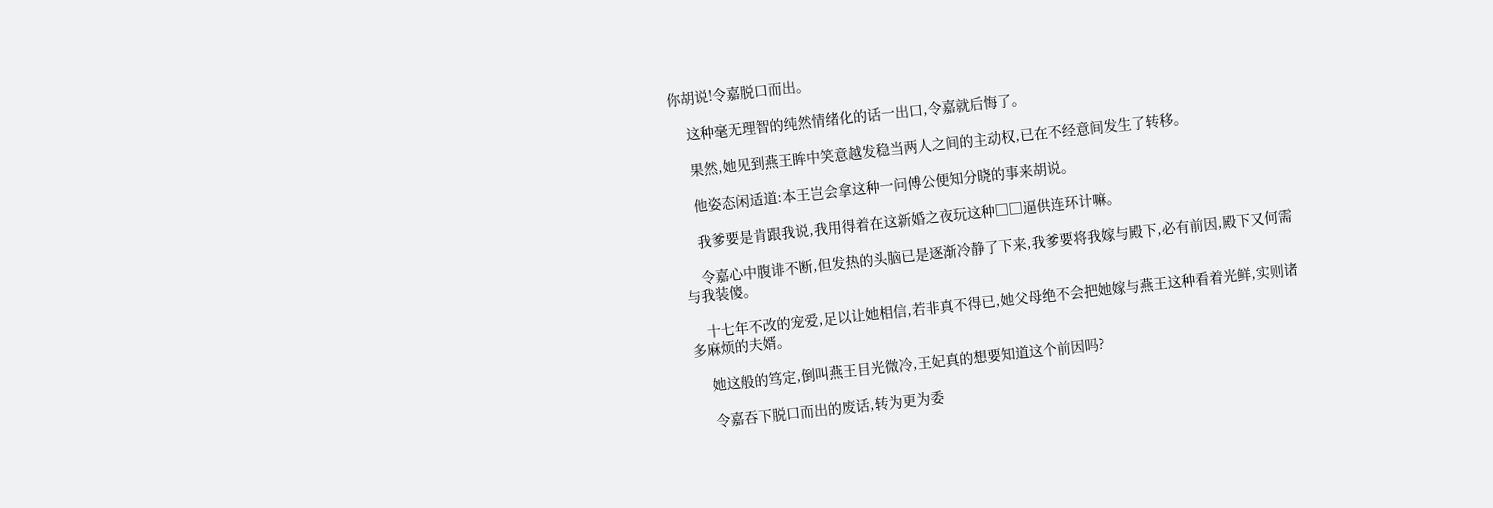你胡说!令嘉脱口而出。

    这种毫无理智的纯然情绪化的话一出口,令嘉就后悔了。

    果然,她见到燕王眸中笑意越发稳当两人之间的主动权,已在不经意间发生了转移。

    他姿态闲适道:本王岂会拿这种一问傅公便知分晓的事来胡说。

    我爹要是肯跟我说,我用得着在这新婚之夜玩这种□□逼供连环计嘛。

    令嘉心中腹诽不断,但发热的头脑已是逐渐冷静了下来,我爹要将我嫁与殿下,必有前因,殿下又何需与我装傻。

    十七年不改的宠爱,足以让她相信,若非真不得已,她父母绝不会把她嫁与燕王这种看着光鲜,实则诸多麻烦的夫婿。

    她这般的笃定,倒叫燕王目光微冷,王妃真的想要知道这个前因吗?

    令嘉吞下脱口而出的废话,转为更为委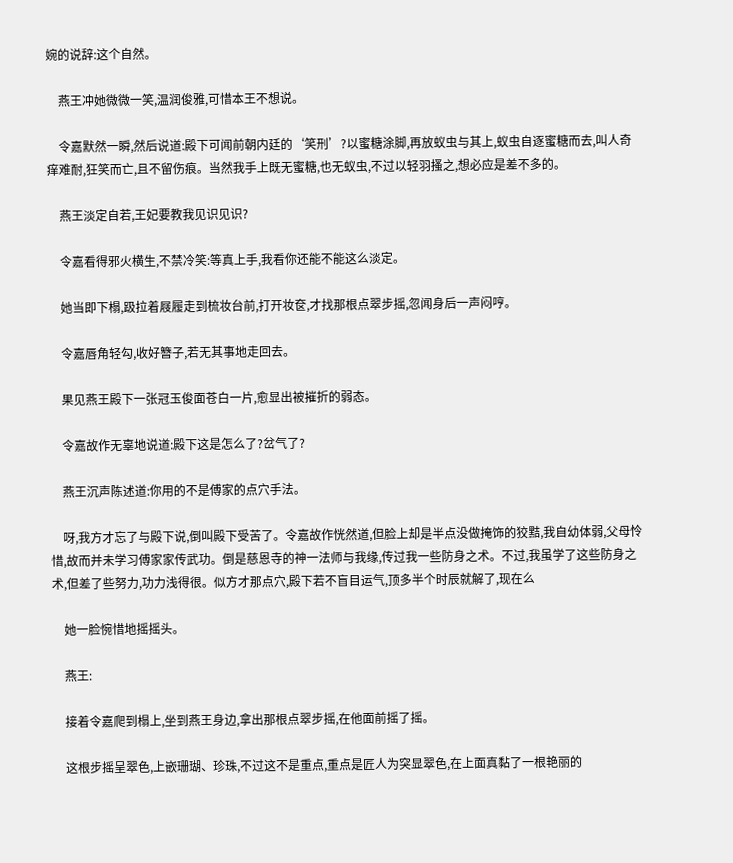婉的说辞:这个自然。

    燕王冲她微微一笑,温润俊雅,可惜本王不想说。

    令嘉默然一瞬,然后说道:殿下可闻前朝内廷的‘笑刑’?以蜜糖涂脚,再放蚁虫与其上,蚁虫自逐蜜糖而去,叫人奇痒难耐,狂笑而亡,且不留伤痕。当然我手上既无蜜糖,也无蚁虫,不过以轻羽搔之,想必应是差不多的。

    燕王淡定自若,王妃要教我见识见识?

    令嘉看得邪火横生,不禁冷笑:等真上手,我看你还能不能这么淡定。

    她当即下榻,趿拉着屐履走到梳妆台前,打开妆奁,才找那根点翠步摇,忽闻身后一声闷哼。

    令嘉唇角轻勾,收好簪子,若无其事地走回去。

    果见燕王殿下一张冠玉俊面苍白一片,愈显出被摧折的弱态。

    令嘉故作无辜地说道:殿下这是怎么了?岔气了?

    燕王沉声陈述道:你用的不是傅家的点穴手法。

    呀,我方才忘了与殿下说,倒叫殿下受苦了。令嘉故作恍然道,但脸上却是半点没做掩饰的狡黠,我自幼体弱,父母怜惜,故而并未学习傅家家传武功。倒是慈恩寺的神一法师与我缘,传过我一些防身之术。不过,我虽学了这些防身之术,但差了些努力,功力浅得很。似方才那点穴,殿下若不盲目运气,顶多半个时辰就解了,现在么

    她一脸惋惜地摇摇头。

    燕王:

    接着令嘉爬到榻上,坐到燕王身边,拿出那根点翠步摇,在他面前摇了摇。

    这根步摇呈翠色,上嵌珊瑚、珍珠,不过这不是重点,重点是匠人为突显翠色,在上面真黏了一根艳丽的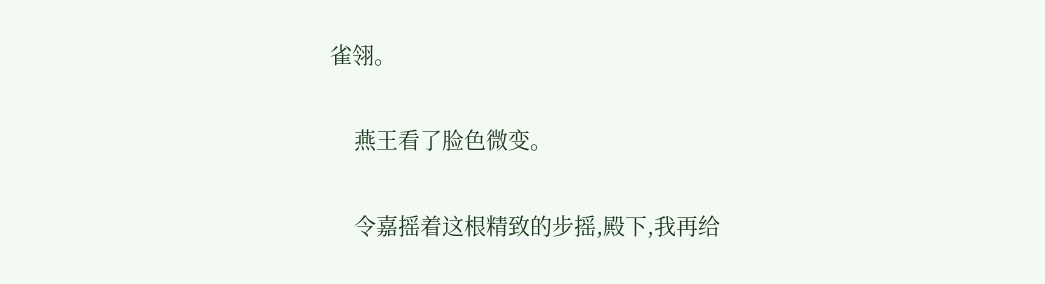雀翎。

    燕王看了脸色微变。

    令嘉摇着这根精致的步摇,殿下,我再给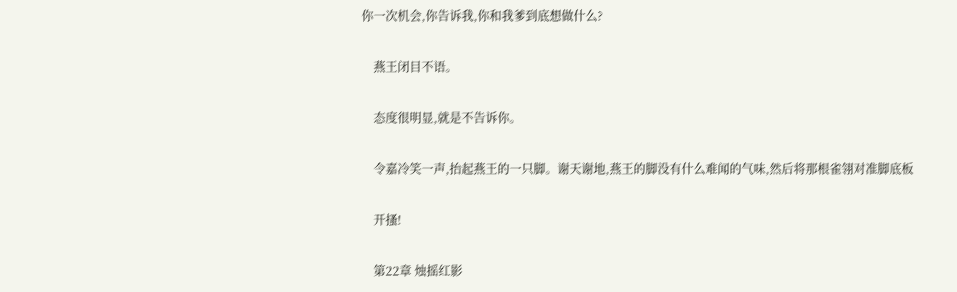你一次机会,你告诉我,你和我爹到底想做什么?

    燕王闭目不语。

    态度很明显,就是不告诉你。

    令嘉冷笑一声,抬起燕王的一只脚。谢天谢地,燕王的脚没有什么难闻的气味,然后将那根雀翎对准脚底板

    开搔!

    第22章 烛摇红影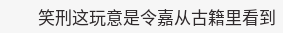笑刑这玩意是令嘉从古籍里看到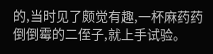的,当时见了颇觉有趣,一杯麻药药倒倒霉的二侄子,就上手试验。